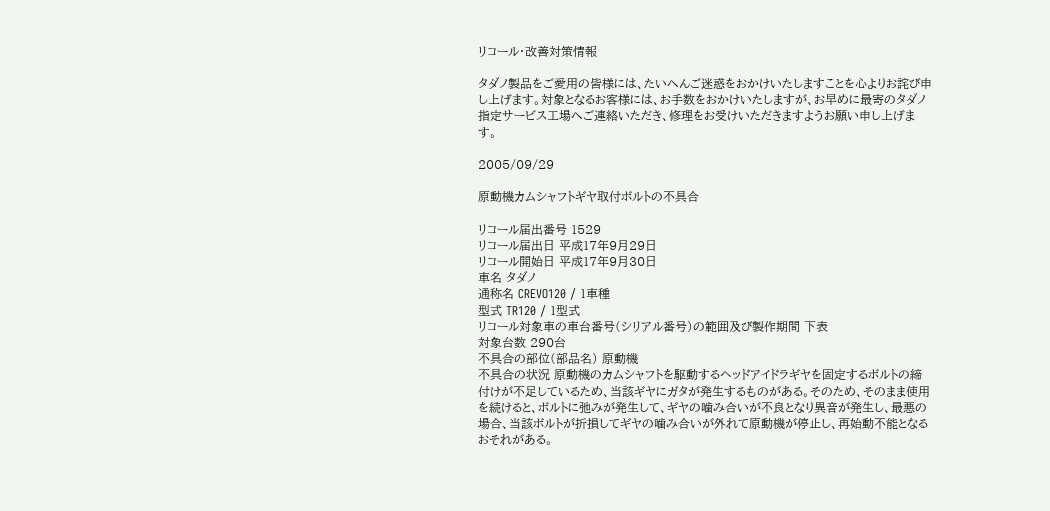リコール・改善対策情報

タダノ製品をご愛用の皆様には、たいへんご迷惑をおかけいたしますことを心よりお詫び申し上げます。対象となるお客様には、お手数をおかけいたしますが、お早めに最寄のタダノ指定サービス工場へご連絡いただき、修理をお受けいただきますようお願い申し上げます。

2005/09/29

原動機カムシャフトギヤ取付ボルトの不具合

リコール届出番号 1529
リコール届出日 平成17年9月29日
リコール開始日 平成17年9月30日
車名 タダノ
通称名 CREVO120 / 1車種
型式 TR120 / 1型式
リコール対象車の車台番号(シリアル番号)の範囲及び製作期間 下表
対象台数 290台
不具合の部位(部品名) 原動機
不具合の状況 原動機のカムシャフトを駆動するヘッドアイドラギヤを固定するボルトの締付けが不足しているため、当該ギヤにガタが発生するものがある。そのため、そのまま使用を続けると、ボルトに弛みが発生して、ギヤの噛み合いが不良となり異音が発生し、最悪の場合、当該ボルトが折損してギヤの噛み合いが外れて原動機が停止し、再始動不能となるおそれがある。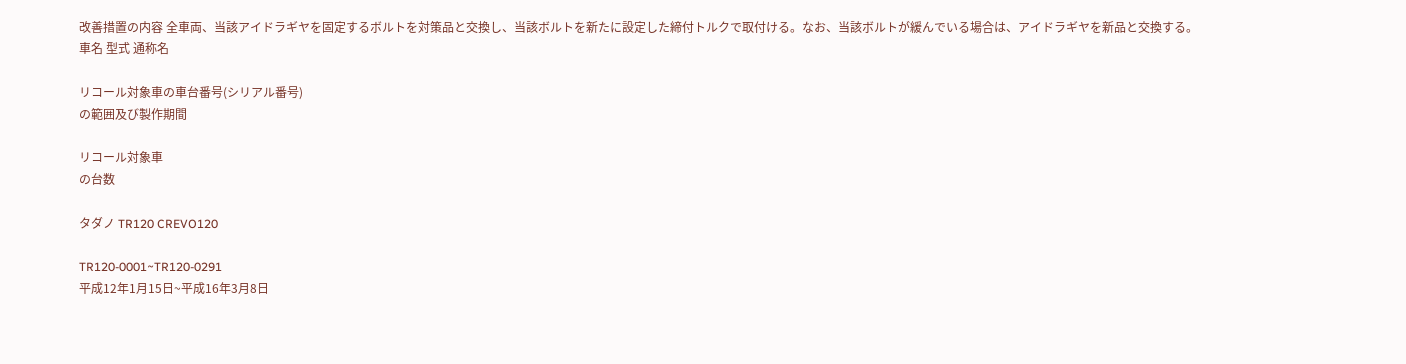改善措置の内容 全車両、当該アイドラギヤを固定するボルトを対策品と交換し、当該ボルトを新たに設定した締付トルクで取付ける。なお、当該ボルトが緩んでいる場合は、アイドラギヤを新品と交換する。
車名 型式 通称名

リコール対象車の車台番号(シリアル番号)
の範囲及び製作期間

リコール対象車
の台数

タダノ TR120 CREVO120

TR120-0001~TR120-0291
平成12年1月15日~平成16年3月8日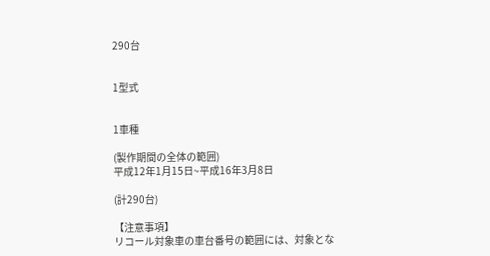290台


1型式


1車種

(製作期間の全体の範囲)
平成12年1月15日~平成16年3月8日

(計290台)

【注意事項】
リコール対象車の車台番号の範囲には、対象とな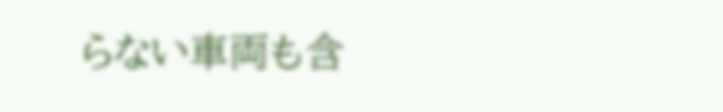らない車両も含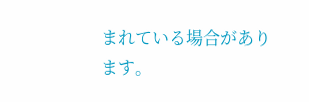まれている場合があります。